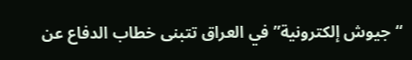“جيوش إلكترونية” في العراق تتبنى خطاب الدفاع عن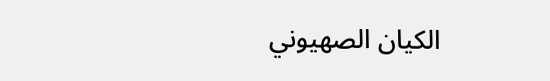الكيان الصهيوني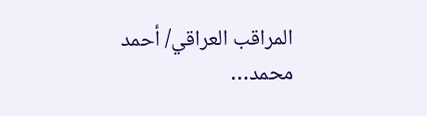المراقب العراقي/ أحمد محمد…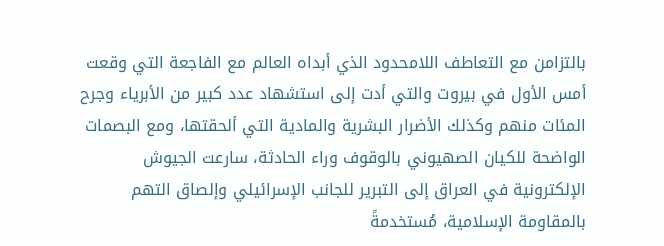بالتزامن مع التعاطف اللامحدود الذي أبداه العالم مع الفاجعة التي وقعت أمس الأول في بيروت والتي أدت إلى استشهاد عدد كبير من الأبرياء وجرح المئات منهم وكذلك الأضرار البشرية والمادية التي ألحقتها، ومع البصمات الواضحة للكيان الصهيوني بالوقوف وراء الحادثة، سارعت الجيوش الإلكترونية في العراق إلى التبرير للجانب الإسرائيلي وإلصاق التهم بالمقاومة الإسلامية، مُستخدمةً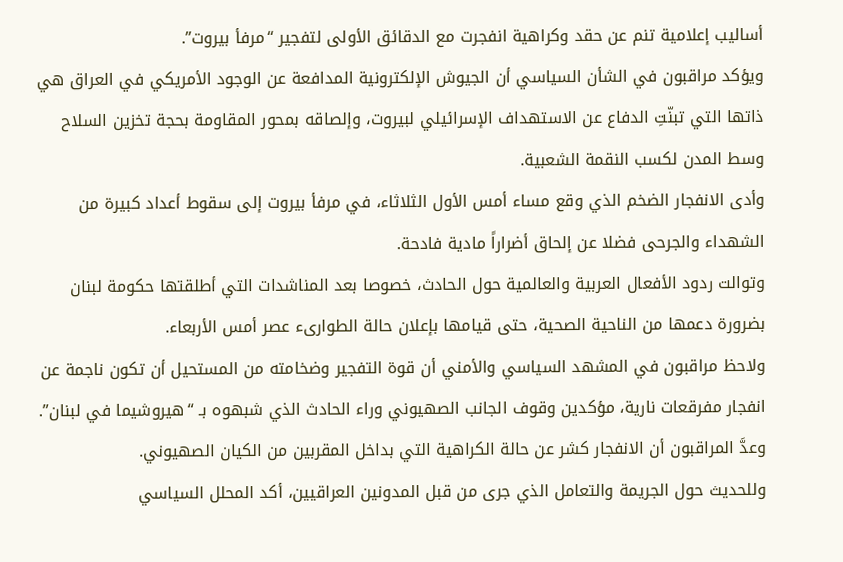أساليب إعلامية تنم عن حقد وكراهية انفجرت مع الدقائق الأولى لتفجير “مرفأ بيروت”.
ويؤكد مراقبون في الشأن السياسي أن الجيوش الإلكترونية المدافعة عن الوجود الأمريكي في العراق هي ذاتها التي تبنّتِ الدفاع عن الاستهداف الإسرائيلي لبيروت، وإلصاقه بمحور المقاومة بحجة تخزين السلاح وسط المدن لكسب النقمة الشعبية.
وأدى الانفجار الضخم الذي وقع مساء أمس الأول الثلاثاء، في مرفأ بيروت إلى سقوط أعداد كبيرة من الشهداء والجرحى فضلا عن إلحاق أضراراً مادية فادحة.
وتوالت ردود الأفعال العربية والعالمية حول الحادث، خصوصا بعد المناشدات التي أطلقتها حكومة لبنان بضرورة دعمها من الناحية الصحية، حتى قيامها بإعلان حالة الطوارىء عصر أمس الأربعاء.
ولاحظ مراقبون في المشهد السياسي والأمني أن قوة التفجير وضخامته من المستحيل أن تكون ناجمة عن انفجار مفرقعات نارية، مؤكدين وقوف الجانب الصهيوني وراء الحادث الذي شبهوه بـ “هيروشيما في لبنان”.
وعدَّ المراقبون أن الانفجار كشر عن حالة الكراهية التي بداخل المقربين من الكيان الصهيوني.
وللحديث حول الجريمة والتعامل الذي جرى من قبل المدونين العراقيين، أكد المحلل السياسي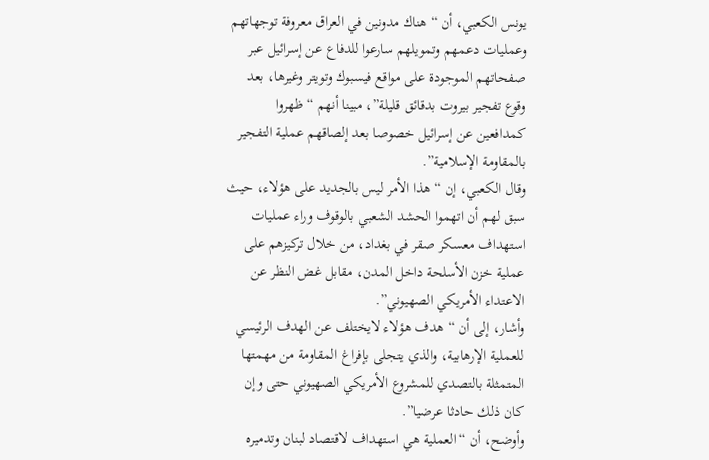يونس الكعبي، أن “هناك مدونين في العراق معروفة توجهاتهم وعمليات دعمهم وتمويلهم سارعوا للدفاع عن إسرائيل عبر صفحاتهم الموجودة على مواقع فيسبوك وتويتر وغيرها، بعد وقوع تفجير بيروت بدقائق قليلة”، مبينا أنهم “ظهروا كمدافعين عن إسرائيل خصوصا بعد إلصاقهم عملية التفجير بالمقاومة الإسلامية”.
وقال الكعبي، إن “هذا الأمر ليس بالجديد على هؤلاء، حيث سبق لهم أن اتهموا الحشد الشعبي بالوقوف وراء عمليات استهداف معسكر صقر في بغداد، من خلال تركيزهم على عملية خزن الأسلحة داخل المدن، مقابل غض النظر عن الاعتداء الأمريكي الصهيوني”.
وأشار، إلى أن “هدف هؤلاء لايختلف عن الهدف الرئيسي للعملية الإرهابية، والذي يتجلى بإفراغ المقاومة من مهمتها المتمثلة بالتصدي للمشروع الأمريكي الصهيوني حتى وإن كان ذلك حادثا عرضيا”.
وأوضح، أن “العملية هي استهداف لاقتصاد لبنان وتدميره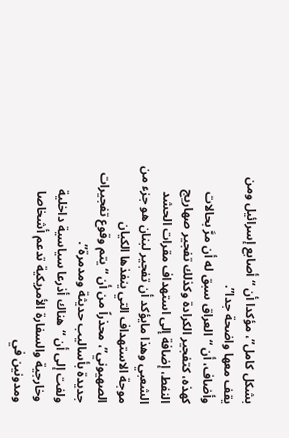بشكل كامل”، مؤكدا أن “أصابع إسرائيل ومن يقف معها واضحة جدا”.
وأضاف، أن “العراق سبق له أن مرَّ بحالات كهذه، كتفجير الكرادة وكذلك تفجير صهاريج النفط، إضافة إلى استهداف مقرات الحشد الشعبي وهذا مايؤكد أن تفجير لبنان هو جزء من موجة الاستهداف التي ينفذها الكيان الصهيوني”، محذراً من أن “يتم وقوع تفجيرات جديدة بأساليب حديثة ومدمرة”.
ولفت إلى أن “هناك أذرعا سياسية داخلية وخارجية والسفارة الأمريكية تدعم أشخاصا ومدونين في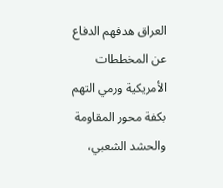العراق هدفهم الدفاع عن المخططات الأمريكية ورمي التهم بكفة محور المقاومة والحشد الشعبي،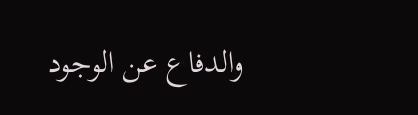والدفاع عن الوجود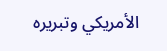الأمريكي وتبريره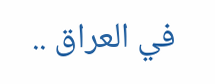في العراق ..